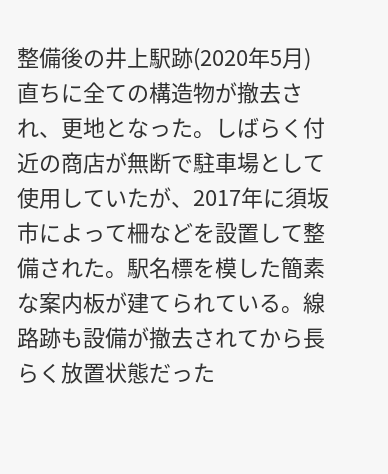整備後の井上駅跡(2020年5月)
直ちに全ての構造物が撤去され、更地となった。しばらく付近の商店が無断で駐車場として使用していたが、2017年に須坂市によって柵などを設置して整備された。駅名標を模した簡素な案内板が建てられている。線路跡も設備が撤去されてから長らく放置状態だった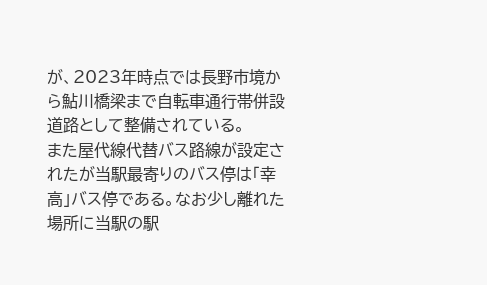が、2023年時点では長野市境から鮎川橋梁まで自転車通行帯併設道路として整備されている。
また屋代線代替バス路線が設定されたが当駅最寄りのバス停は「幸高」バス停である。なお少し離れた場所に当駅の駅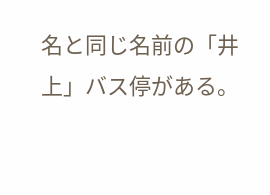名と同じ名前の「井上」バス停がある。